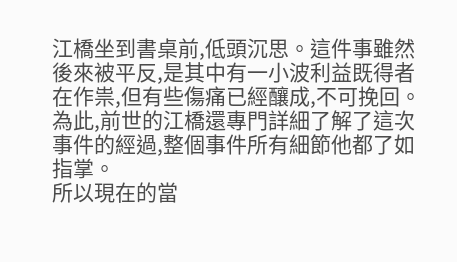江橋坐到書桌前,低頭沉思。這件事雖然後來被平反,是其中有一小波利益既得者在作祟,但有些傷痛已經釀成,不可挽回。
為此,前世的江橋還專門詳細了解了這次事件的經過,整個事件所有細節他都了如指掌。
所以現在的當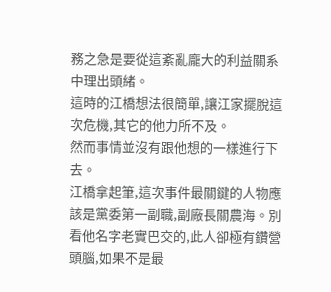務之急是要從這紊亂龐大的利益關系中理出頭緒。
這時的江橋想法很簡單,讓江家擺脫這次危機,其它的他力所不及。
然而事情並沒有跟他想的一樣進行下去。
江橋拿起筆,這次事件最關鍵的人物應該是黨委第一副職,副廠長關農海。別看他名字老實巴交的,此人卻極有鑽營頭腦,如果不是最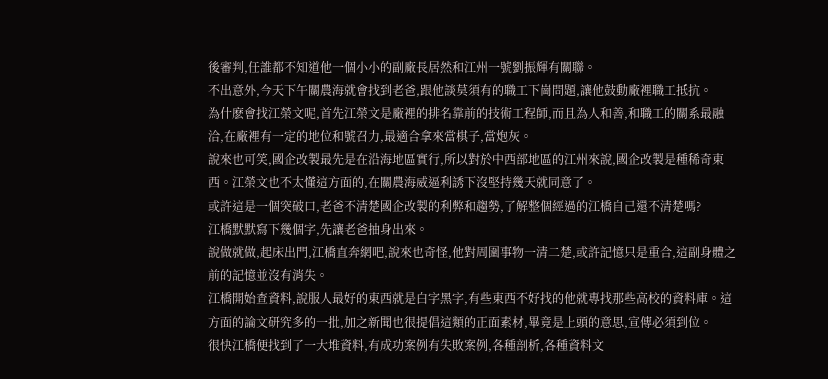後審判,任誰都不知道他一個小小的副廠長居然和江州一號劉振輝有關聯。
不出意外,今天下午關農海就會找到老爸,跟他談莫須有的職工下崗問題,讓他鼓動廠裡職工抵抗。
為什麽會找江榮文呢,首先江榮文是廠裡的排名靠前的技術工程師,而且為人和善,和職工的關系最融洽,在廠裡有一定的地位和號召力,最適合拿來當棋子,當炮灰。
說來也可笑,國企改製最先是在沿海地區實行,所以對於中西部地區的江州來說,國企改製是種稀奇東西。江榮文也不太懂這方面的,在關農海威逼利誘下沒堅持幾天就同意了。
或許這是一個突破口,老爸不清楚國企改製的利弊和趨勢,了解整個經過的江橋自己還不清楚嗎?
江橋默默寫下幾個字,先讓老爸抽身出來。
說做就做,起床出門,江橋直奔網吧,說來也奇怪,他對周圍事物一清二楚,或許記憶只是重合,這副身體之前的記憶並沒有消失。
江橋開始查資料,說服人最好的東西就是白字黑字,有些東西不好找的他就專找那些高校的資料庫。這方面的論文研究多的一批,加之新聞也很提倡這類的正面素材,畢竟是上頭的意思,宣傳必須到位。
很快江橋便找到了一大堆資料,有成功案例有失敗案例,各種剖析,各種資料文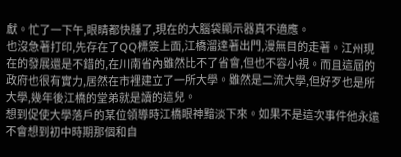獻。忙了一下午,眼睛都快腫了,現在的大腦袋顯示器真不適應。
也沒急著打印,先存在了QQ標簽上面,江橋溜達著出門,漫無目的走著。江州現在的發展還是不錯的,在川南省內雖然比不了省會,但也不容小視。而且這屆的政府也很有實力,居然在市裡建立了一所大學。雖然是二流大學,但好歹也是所大學,幾年後江橋的堂弟就是讀的這兒。
想到促使大學落戶的某位領導時江橋眼神黯淡下來。如果不是這次事件他永遠不會想到初中時期那個和自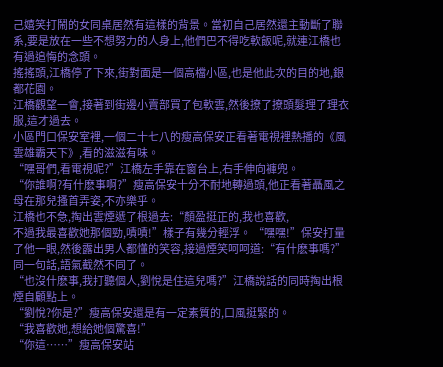己嬉笑打鬧的女同桌居然有這樣的背景。當初自己居然還主動斷了聯系,要是放在一些不想努力的人身上,他們巴不得吃軟飯呢,就連江橋也有過追悔的念頭。
搖搖頭,江橋停了下來,街對面是一個高檔小區,也是他此次的目的地,銀都花園。
江橋觀望一會,接著到街邊小賣部買了包軟雲,然後撩了撩頭髮理了理衣服,這才過去。
小區門口保安室裡,一個二十七八的瘦高保安正看著電視裡熱播的《風雲雄霸天下》,看的滋滋有味。
“嘿哥們,看電視呢?”江橋左手靠在窗台上,右手伸向褲兜。
“你誰啊?有什麽事啊?”瘦高保安十分不耐地轉過頭,他正看著聶風之母在那兒搔首弄姿,不亦樂乎。
江橋也不急,掏出雲煙遞了根過去:“顏盈挺正的,我也喜歡,
不過我最喜歡她那個勁,嘖嘖!”樣子有幾分輕浮。 “嘿嘿!”保安打量了他一眼,然後露出男人都懂的笑容,接過煙笑呵呵道:“有什麽事嗎?”同一句話,語氣截然不同了。
“也沒什麽事,我打聽個人,劉悅是住這兒嗎?”江橋說話的同時掏出根煙自顧點上。
“劉悅?你是?”瘦高保安還是有一定素質的,口風挺緊的。
“我喜歡她,想給她個驚喜!”
“你這……”瘦高保安站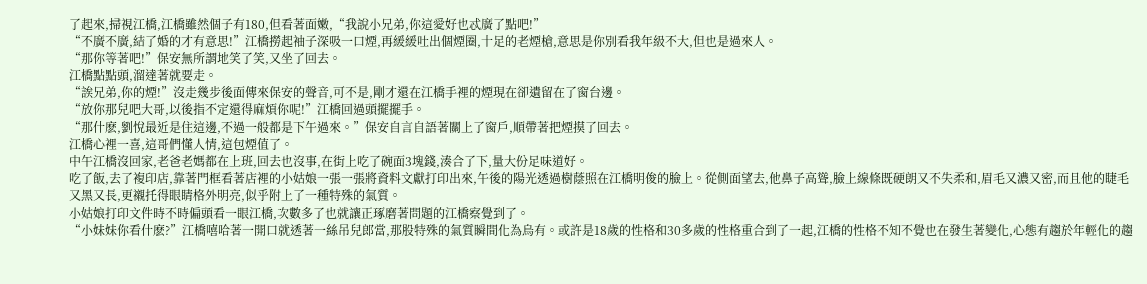了起來,掃視江橋,江橋雖然個子有180,但看著面嫩,“我說小兄弟,你這愛好也忒廣了點吧!”
“不廣不廣,結了婚的才有意思!”江橋撈起袖子深吸一口煙,再緩緩吐出個煙圈,十足的老煙槍,意思是你別看我年級不大,但也是過來人。
“那你等著吧!”保安無所謂地笑了笑,又坐了回去。
江橋點點頭,溜達著就要走。
“誒兄弟,你的煙!”沒走幾步後面傳來保安的聲音,可不是,剛才還在江橋手裡的煙現在卻遺留在了窗台邊。
“放你那兒吧大哥,以後指不定還得麻煩你呢!”江橋回過頭擺擺手。
“那什麽,劉悅最近是住這邊,不過一般都是下午過來。”保安自言自語著關上了窗戶,順帶著把煙摸了回去。
江橋心裡一喜,這哥們懂人情,這包煙值了。
中午江橋沒回家,老爸老媽都在上班,回去也沒事,在街上吃了碗面3塊錢,湊合了下,量大份足味道好。
吃了飯,去了複印店,靠著門框看著店裡的小姑娘一張一張將資料文獻打印出來,午後的陽光透過樹蔭照在江橋明俊的臉上。從側面望去,他鼻子高聳,臉上線條既硬朗又不失柔和,眉毛又濃又密,而且他的睫毛又黑又長,更襯托得眼睛格外明亮,似乎附上了一種特殊的氣質。
小姑娘打印文件時不時偏頭看一眼江橋,次數多了也就讓正琢磨著問題的江橋察覺到了。
“小妹妹你看什麽?”江橋嘻哈著一開口就透著一絲吊兒郎當,那股特殊的氣質瞬間化為烏有。或許是18歲的性格和30多歲的性格重合到了一起,江橋的性格不知不覺也在發生著變化,心態有趨於年輕化的趨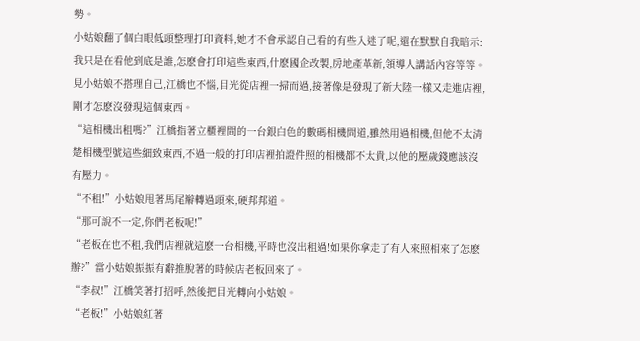勢。
小姑娘翻了個白眼低頭整理打印資料,她才不會承認自己看的有些入迷了呢,還在默默自我暗示:我只是在看他到底是誰,怎麽會打印這些東西,什麽國企改製,房地產革新,領導人講話內容等等。
見小姑娘不搭理自己,江橋也不惱,目光從店裡一掃而過,接著像是發現了新大陸一樣又走進店裡,剛才怎麽沒發現這個東西。
“這相機出租嗎?”江橋指著立櫃裡間的一台銀白色的數碼相機問道,雖然用過相機,但他不太清楚相機型號這些細致東西,不過一般的打印店裡拍證件照的相機都不太貴,以他的壓歲錢應該沒有壓力。
“不租!”小姑娘甩著馬尾辮轉過頭來,硬邦邦道。
“那可說不一定,你們老板呢!”
“老板在也不租,我們店裡就這麽一台相機,平時也沒出租過!如果你拿走了有人來照相來了怎麽辦?”當小姑娘振振有辭推脫著的時候店老板回來了。
“李叔!”江橋笑著打招呼,然後把目光轉向小姑娘。
“老板!”小姑娘紅著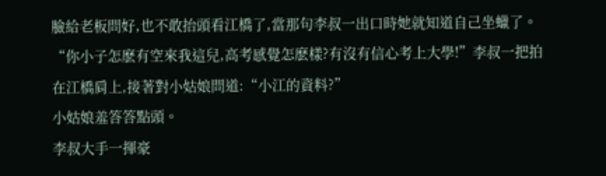臉給老板問好,也不敢抬頭看江橋了,當那句李叔一出口時她就知道自己坐蠟了。
“你小子怎麽有空來我這兒,高考感覺怎麽樣?有沒有信心考上大學!”李叔一把拍在江橋肩上,接著對小姑娘問道:“小江的資料?”
小姑娘羞答答點頭。
李叔大手一揮豪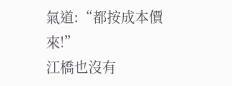氣道:“都按成本價來!”
江橋也沒有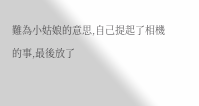難為小姑娘的意思,自己提起了相機的事,最後放了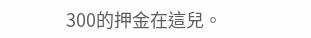300的押金在這兒。